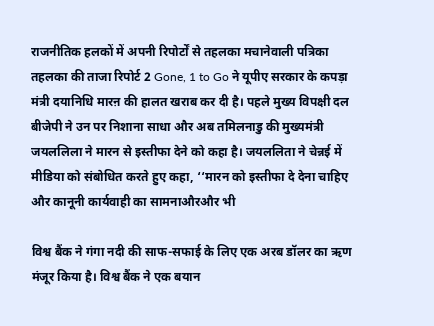राजनीतिक हलकों में अपनी रिपोर्टों से तहलका मचानेवाली पत्रिका तहलका की ताजा रिपोर्ट 2 Gone, 1 to Go ने यूपीए सरकार के कपड़ा मंत्री दयानिधि मारऩ की हालत खराब कर दी है। पहले मुख्य विपक्षी दल बीजेपी ने उन पर निशाना साधा और अब तमिलनाडु की मुख्यमंत्री जयललिला ने मारन से इस्तीफा देने को कहा है। जयललिता ने चेन्नई में मीडिया को संबोधित करते हुए कहा, ‘‘मारन को इस्तीफा दे देना चाहिए और कानूनी कार्यवाही का सामनाऔरऔर भी

विश्व बैंक ने गंगा नदी की साफ-सफाई के लिए एक अरब डॉलर का ऋण मंजूर किया है। विश्व बैंक ने एक बयान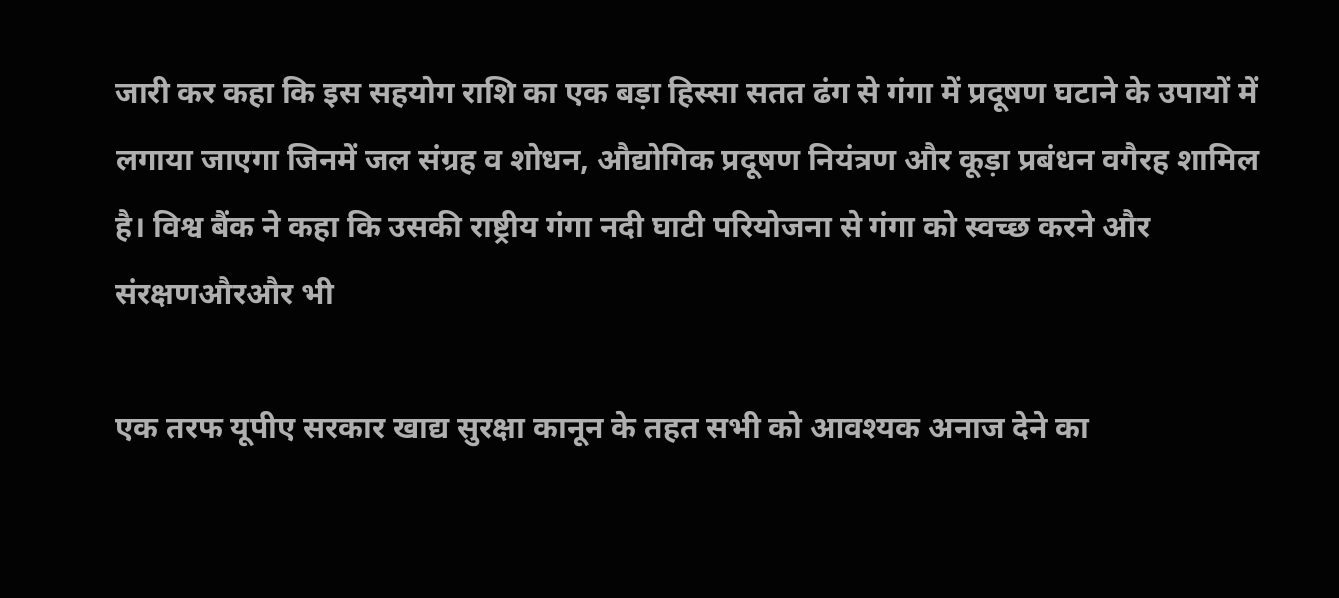जारी कर कहा कि इस सहयोग राशि का एक बड़ा हिस्सा सतत ढंग से गंगा में प्रदूषण घटाने के उपायों में लगाया जाएगा जिनमें जल संग्रह व शोधन, औद्योगिक प्रदूषण नियंत्रण और कूड़ा प्रबंधन वगैरह शामिल है। विश्व बैंक ने कहा कि उसकी राष्ट्रीय गंगा नदी घाटी परियोजना से गंगा को स्वच्छ करने और संरक्षणऔरऔर भी

एक तरफ यूपीए सरकार खाद्य सुरक्षा कानून के तहत सभी को आवश्यक अनाज देने का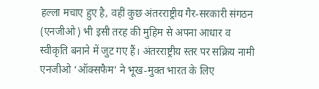हल्ला मचाए हुए है, वहीं कुछ अंतरराष्ट्रीय गैर-सरकारी संगठन (एनजीओ) भी इसी तरह की मुहिम से अपना आधार व स्वीकृति बनाने में जुट गए हैं। अंतरराष्ट्रीय स्तर पर सक्रिय नामी एनजीओ ‘ऑक्सफैम’ ने भूख-मुक्त भारत के लिए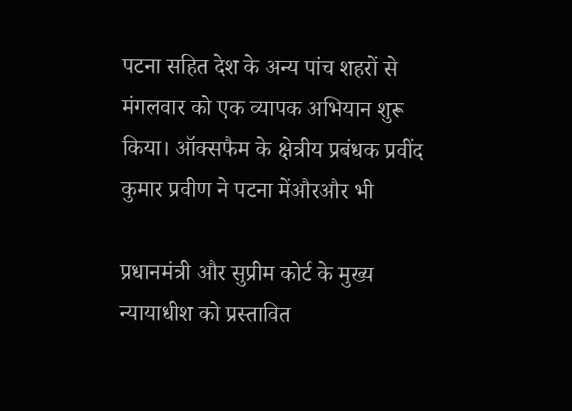पटना सहित देश के अन्य पांच शहरों से मंगलवार को एक व्यापक अभियान शुरू किया। ऑक्सफैम के क्षेत्रीय प्रबंधक प्रवींद कुमार प्रवीण ने पटना मेंऔरऔर भी

प्रधानमंत्री और सुप्रीम कोर्ट के मुख्य न्यायाधीश को प्रस्तावित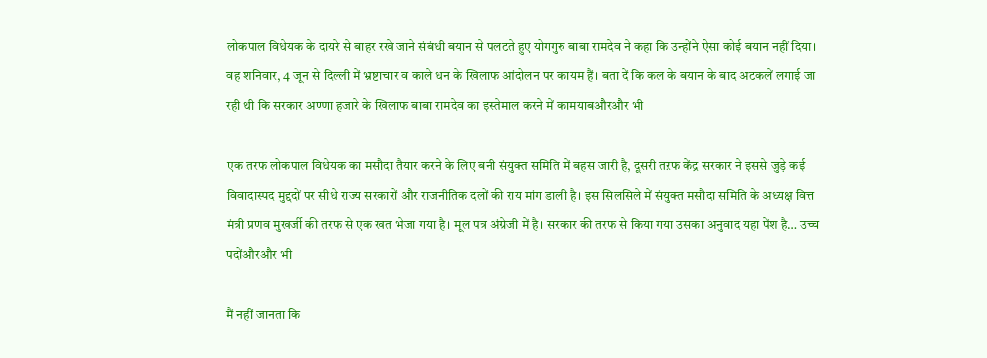लोकपाल विधेयक के दायरे से बाहर रखे जाने संबंधी बयान से पलटते हुए योगगुरु बाबा रामदेव ने कहा कि उन्होंने ऐसा कोई बयान नहीं दिया। वह शनिवार, 4 जून से दिल्ली में भ्रष्टाचार व काले धन के खिलाफ आंदोलन पर कायम हैं। बता दें कि कल के बयान के बाद अटकलें लगाई जा रही थी कि सरकार अण्णा हजारे के खिलाफ बाबा रामदेव का इस्तेमाल करने में कामयाबऔरऔर भी

एक तरफ लोकपाल विधेयक का मसौदा तैयार करने के लिए बनी संयुक्त समिति में बहस जारी है, दूसरी तऱफ केंद्र सरकार ने इससे जुड़े कई विवादास्पद मुद्ददों पर सीधे राज्‍य सरकारों और राजनीतिक दलों की राय मांग डाली है। इस सिलसिले में संयुक्‍त मसौदा समिति के अध्‍यक्ष वित्त मंत्री प्रणव मुखर्जी की तरफ से एक खत भेजा गया है। मूल पत्र अंग्रेजी में है। सरकार की तरफ से किया गया उसका अनुवाद यहा पेंश है… उच्‍च पदोंऔरऔर भी

मैं नहीं जानता कि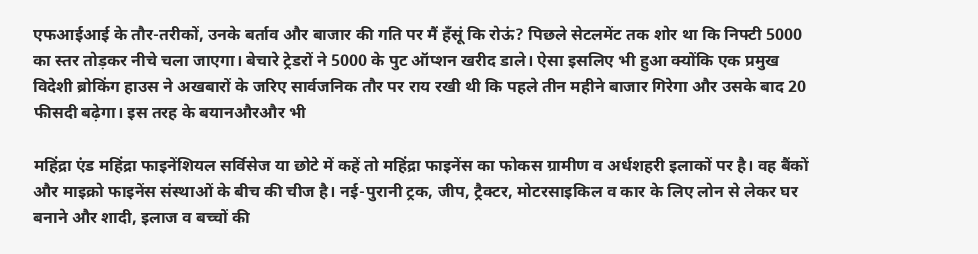एफआईआई के तौर-तरीकों, उनके बर्ताव और बाजार की गति पर मैं हँसूं कि रोऊं? पिछले सेटलमेंट तक शोर था कि निफ्टी 5000 का स्तर तोड़कर नीचे चला जाएगा। बेचारे ट्रेडरों ने 5000 के पुट ऑप्शन खरीद डाले। ऐसा इसलिए भी हुआ क्योंकि एक प्रमुख विदेशी ब्रोकिंग हाउस ने अखबारों के जरिए सार्वजनिक तौर पर राय रखी थी कि पहले तीन महीने बाजार गिरेगा और उसके बाद 20 फीसदी बढ़ेगा। इस तरह के बयानऔरऔर भी

महिंद्रा एंड महिंद्रा फाइनेंशियल सर्विसेज या छोटे में कहें तो महिंद्रा फाइनेंस का फोकस ग्रामीण व अर्धशहरी इलाकों पर है। वह बैंकों और माइक्रो फाइनेंस संस्थाओं के बीच की चीज है। नई-पुरानी ट्रक, जीप, ट्रैक्टर, मोटरसाइकिल व कार के लिए लोन से लेकर घर बनाने और शादी, इलाज व बच्चों की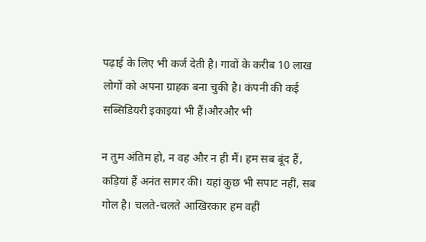पढ़ाई के लिए भी कर्ज देती है। गावों के करीब 10 लाख लोगों को अपना ग्राहक बना चुकी है। कंपनी की कई सब्सिडियरी इकाइयां भी हैं।औरऔर भी

न तुम अंतिम हो, न वह और न ही मैं। हम सब बूंद हैं, कड़ियां हैं अनंत सागर की। यहां कुछ भी सपाट नहीं, सब गोल है। चलते-चलते आखिरकार हम वहीं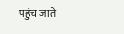पहुंच जाते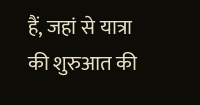हैं, जहां से यात्रा की शुरुआत की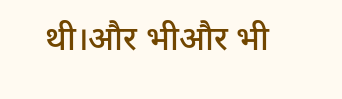थी।और भीऔर भी